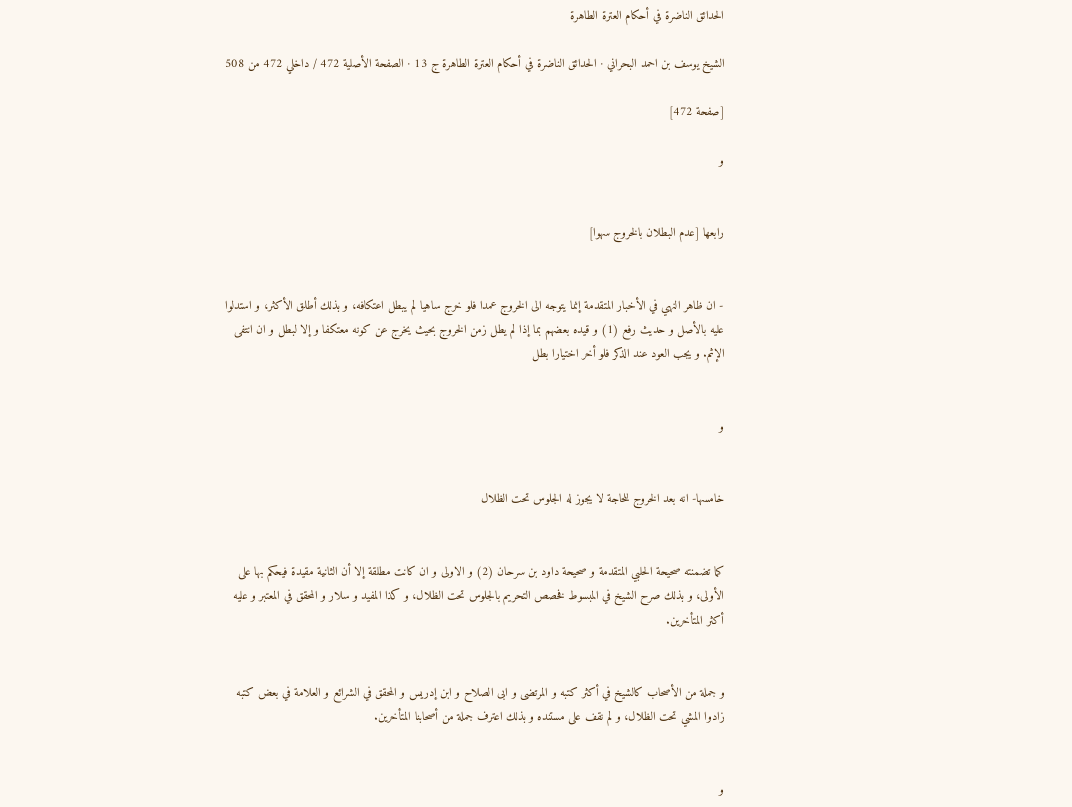الحدائق الناضرة في أحكام العترة الطاهرة

الشيخ يوسف بن احمد البحراني · الحدائق الناضرة في أحكام العترة الطاهرة ج 13 · الصفحة الأصلية 472 / داخلي 472 من 508

[صفحة 472]

و


رابعها [عدم البطلان بالخروج سهوا]


- ان ظاهر النهي في الأخبار المتقدمة إنما يتوجه الى الخروج عمدا فلو خرج ساهيا لم يبطل اعتكافه، و بذلك أطلق الأكثر، و استدلوا عليه بالأصل و حديث رفع (1) و قيده بعضهم بما إذا لم يطل زمن الخروج بحيث يخرج عن كونه معتكفا و إلا لبطل و ان انتفى الإثم. و يجب العود عند الذكر فلو أخر اختيارا بطل


و


خامسها- انه بعد الخروج للحاجة لا يجوز له الجلوس تحت الظلال


كما تضمنته صحيحة الحلبي المتقدمة و صحيحة داود بن سرحان (2) و الاولى و ان كانت مطلقة إلا أن الثانية مقيدة فيحكم بها على الأولى، و بذلك صرح الشيخ في المبسوط فخصص التحريم بالجلوس تحت الظلال، و كذا المفيد و سلار و المحقق في المعتبر و عليه أكثر المتأخرين.


و جملة من الأصحاب كالشيخ في أكثر كتبه و المرتضى و ابى الصلاح و ابن إدريس و المحقق في الشرائع و العلامة في بعض كتبه زادوا المشي تحت الظلال، و لم نقف على مستنده و بذلك اعترف جملة من أصحابنا المتأخرين.


و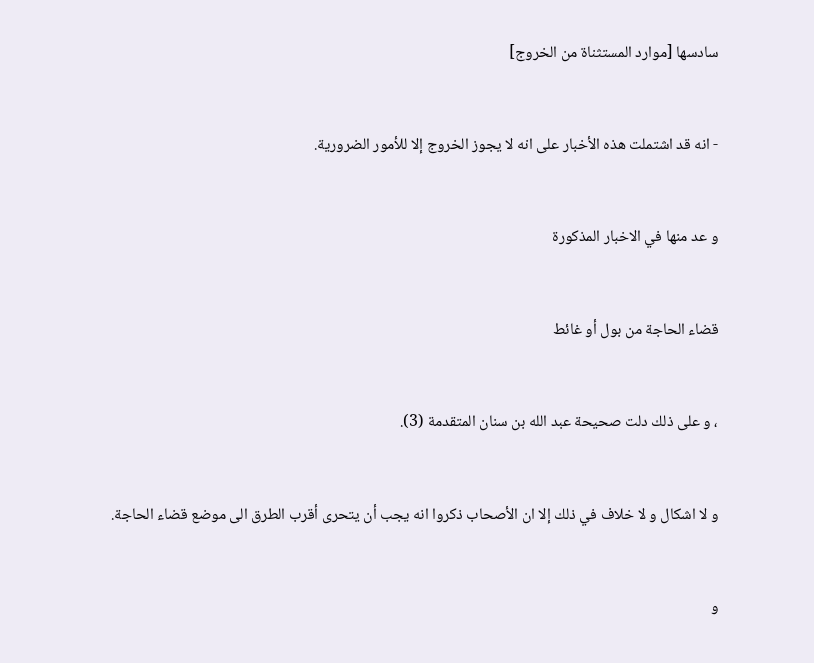سادسها [موارد المستثناة من الخروج]


- انه قد اشتملت هذه الأخبار على انه لا يجوز الخروج إلا للأمور الضرورية.


و عد منها في الاخبار المذكورة


قضاء الحاجة من بول أو غائط


، و على ذلك دلت صحيحة عبد الله بن سنان المتقدمة (3).


و لا اشكال و لا خلاف في ذلك إلا ان الأصحاب ذكروا انه يجب أن يتحرى أقرب الطرق الى موضع قضاء الحاجة.


و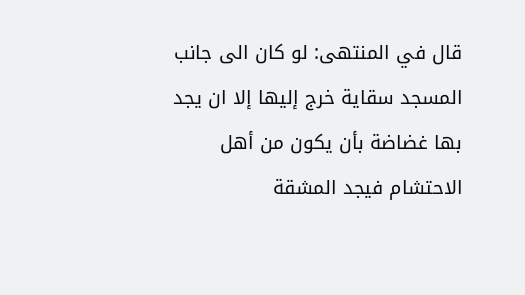قال في المنتهى: لو كان الى جانب المسجد سقاية خرج إليها إلا ان يجد بها غضاضة بأن يكون من أهل الاحتشام فيجد المشقة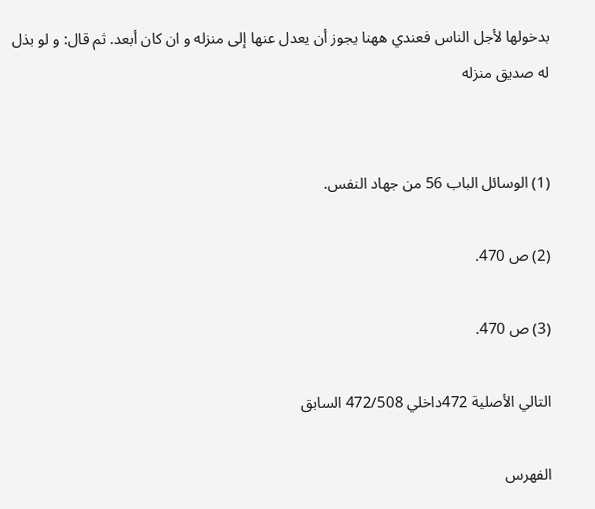بدخولها لأجل الناس فعندي ههنا يجوز أن يعدل عنها إلى منزله و ان كان أبعد. ثم قال: و لو بذل له صديق منزله


(1) الوسائل الباب 56 من جهاد النفس.

(2) ص 470.

(3) ص 470.

التالي الأصلية 472داخلي 472/508 السابق

الفهرس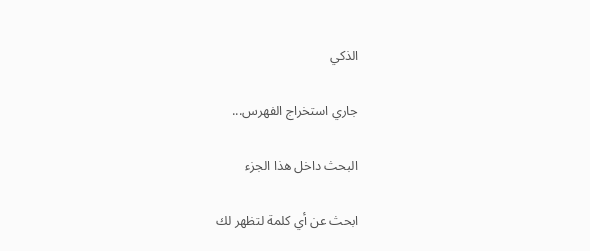الذكي

جاري استخراج الفهرس...

البحث داخل هذا الجزء

ابحث عن أي كلمة لتظهر لك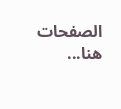الصفحات هنا...